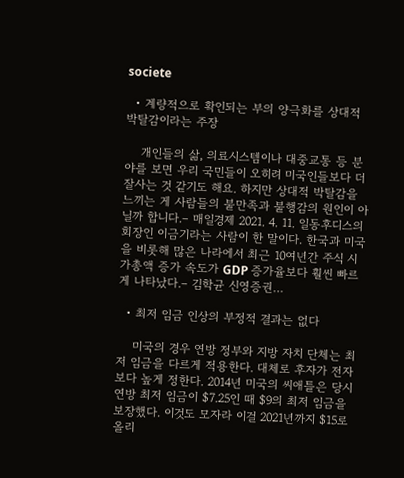societe

  • 계량적으로 확인되는 부의 양극화를 상대적 박탈감이라는 주장

    개인들의 삶, 의료시스템이나 대중교통 등 분야를 보면 우리 국민들이 오히려 미국인들보다 더 잘사는 것 같기도 해요. 하지만 상대적 박탈감을 느끼는 게 사람들의 불만족과 불행감의 원인이 아닐까 합니다.– 매일경제 2021. 4. 11. 일동후디스의 회장인 이금기라는 사람이 한 말이다. 한국과 미국을 비롯해 많은 나라에서 최근 10여년간 주식 시가총액 증가 속도가 GDP 증가율보다 훨씬 빠르게 나타났다.– 김학균 신영증권…

  • 최저 임금 인상의 부정적 결과는 없다

    미국의 경우 연방 정부와 지방 자치 단체는 최저 임금을 다르게 적용한다. 대체로 후자가 전자보다 높게 정한다. 2014년 미국의 씨애틀은 당시 연방 최저 임금이 $7.25인 때 $9의 최저 임금을 보장했다. 이것도 모자라 이걸 2021년까지 $15로 올리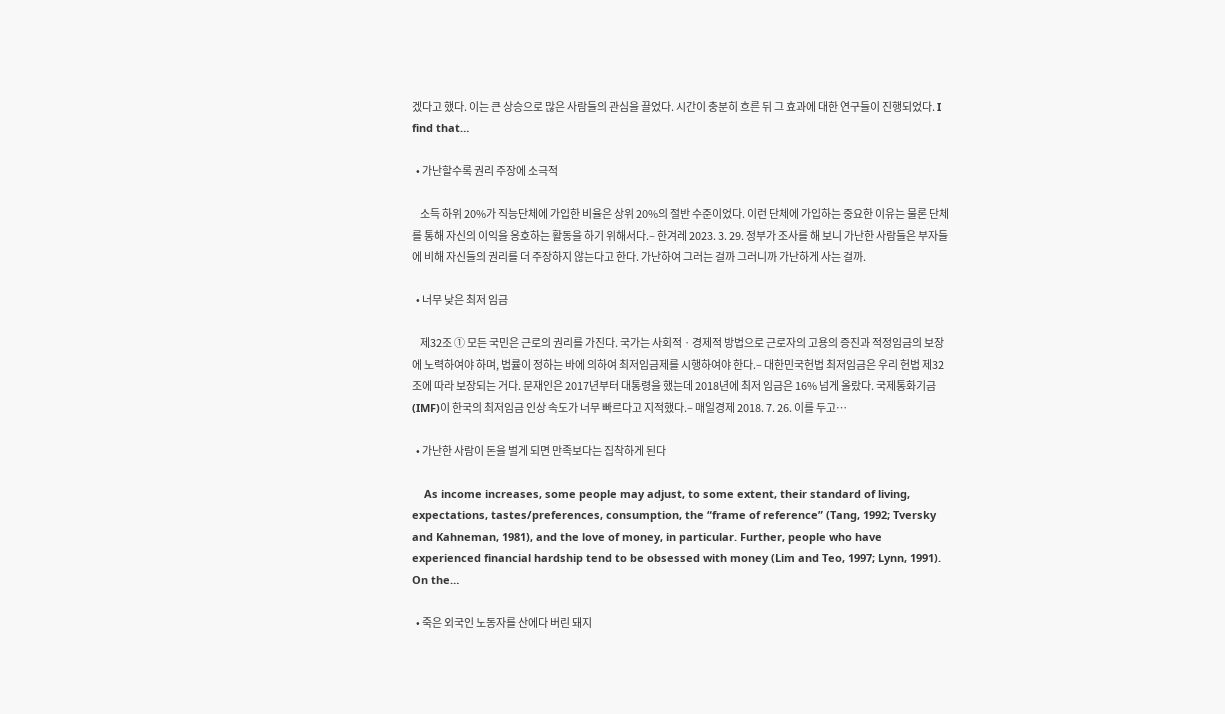겠다고 했다. 이는 큰 상승으로 많은 사람들의 관심을 끌었다. 시간이 충분히 흐른 뒤 그 효과에 대한 연구들이 진행되었다. I find that…

  • 가난할수록 권리 주장에 소극적

    소득 하위 20%가 직능단체에 가입한 비율은 상위 20%의 절반 수준이었다. 이런 단체에 가입하는 중요한 이유는 물론 단체를 통해 자신의 이익을 옹호하는 활동을 하기 위해서다.– 한겨레 2023. 3. 29. 정부가 조사를 해 보니 가난한 사람들은 부자들에 비해 자신들의 권리를 더 주장하지 않는다고 한다. 가난하여 그러는 걸까 그러니까 가난하게 사는 걸까.

  • 너무 낮은 최저 임금

    제32조 ① 모든 국민은 근로의 권리를 가진다. 국가는 사회적ㆍ경제적 방법으로 근로자의 고용의 증진과 적정임금의 보장에 노력하여야 하며, 법률이 정하는 바에 의하여 최저임금제를 시행하여야 한다.– 대한민국헌법 최저임금은 우리 헌법 제32조에 따라 보장되는 거다. 문재인은 2017년부터 대통령을 했는데 2018년에 최저 임금은 16% 넘게 올랐다. 국제통화기금(IMF)이 한국의 최저임금 인상 속도가 너무 빠르다고 지적했다.– 매일경제 2018. 7. 26. 이를 두고…

  • 가난한 사람이 돈을 벌게 되면 만족보다는 집착하게 된다

    As income increases, some people may adjust, to some extent, their standard of living, expectations, tastes/preferences, consumption, the “frame of reference” (Tang, 1992; Tversky and Kahneman, 1981), and the love of money, in particular. Further, people who have experienced financial hardship tend to be obsessed with money (Lim and Teo, 1997; Lynn, 1991). On the…

  • 죽은 외국인 노동자를 산에다 버린 돼지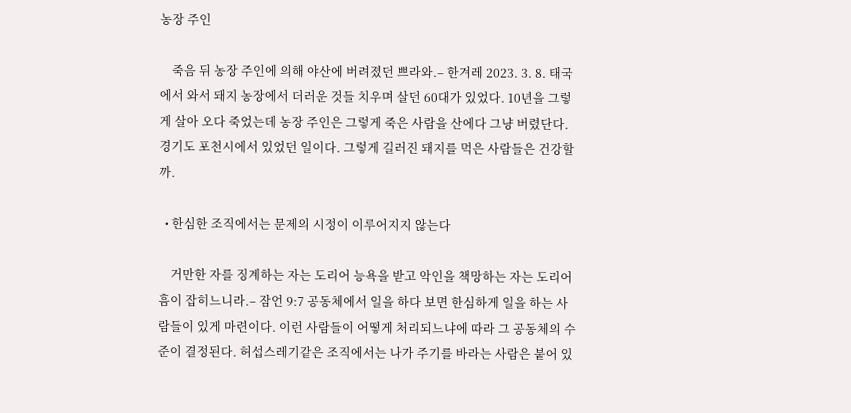농장 주인

    죽음 뒤 농장 주인에 의해 야산에 버려졌던 쁘라와.– 한겨레 2023. 3. 8. 태국에서 와서 돼지 농장에서 더러운 것들 치우며 살던 60대가 있었다. 10년을 그렇게 살아 오다 죽었는데 농장 주인은 그렇게 죽은 사람을 산에다 그냥 버렸단다. 경기도 포천시에서 있었던 일이다. 그렇게 길러진 돼지를 먹은 사람들은 건강할까.

  • 한심한 조직에서는 문제의 시정이 이루어지지 않는다

    거만한 자를 징계하는 자는 도리어 능욕을 받고 악인을 책망하는 자는 도리어 흠이 잡히느니라.– 잠언 9:7 공동체에서 일을 하다 보면 한심하게 일을 하는 사람들이 있게 마련이다. 이런 사람들이 어떻게 처리되느냐에 따라 그 공동체의 수준이 결정된다. 허섭스레기같은 조직에서는 나가 주기를 바라는 사람은 붙어 있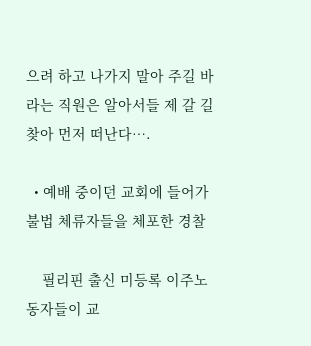으려 하고 나가지 말아 주길 바라는 직원은 알아서들 제 갈 길 찾아 먼저 떠난다….

  • 예배 중이던 교회에 들어가 불법 체류자들을 체포한 경찰

    필리핀 출신 미등록 이주노동자들이 교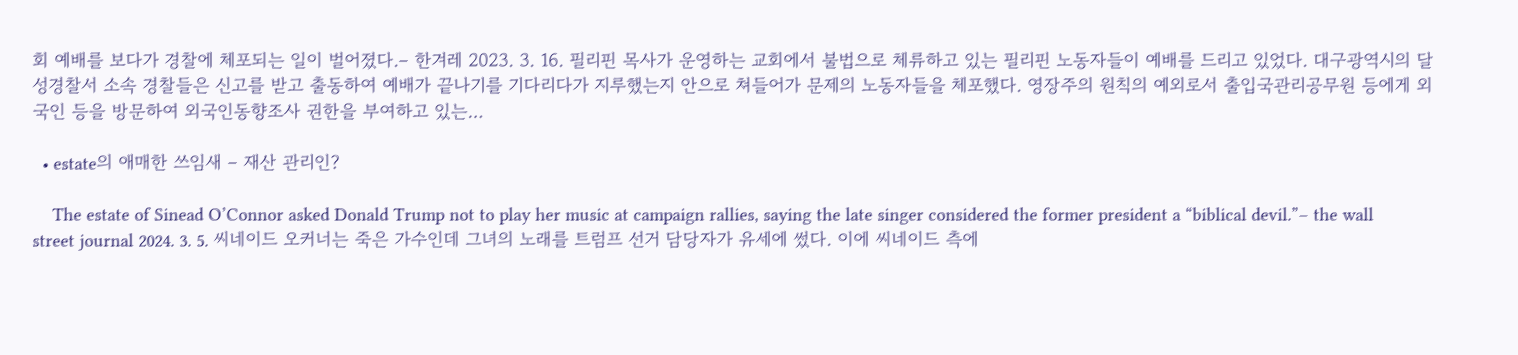회 예배를 보다가 경찰에 체포되는 일이 벌어졌다.– 한겨레 2023. 3. 16. 필리핀 목사가 운영하는 교회에서 불법으로 체류하고 있는 필리핀 노동자들이 예배를 드리고 있었다. 대구광역시의 달성경찰서 소속 경찰들은 신고를 받고 출동하여 예배가 끝나기를 기다리다가 지루했는지 안으로 쳐들어가 문제의 노동자들을 체포했다. 영장주의 원칙의 예외로서 출입국관리공무원 등에게 외국인 등을 방문하여 외국인동향조사 권한을 부여하고 있는…

  • estate의 애매한 쓰임새 – 재산 관리인?

    The estate of Sinead O’Connor asked Donald Trump not to play her music at campaign rallies, saying the late singer considered the former president a “biblical devil.”– the wall street journal 2024. 3. 5. 씨네이드 오커너는 죽은 가수인데 그녀의 노래를 트럼프 선거 담당자가 유세에 썼다. 이에 씨네이드 측에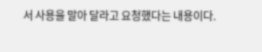서 사용을 말아 달라고 요청했다는 내용이다.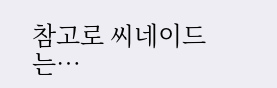참고로 씨네이드는…